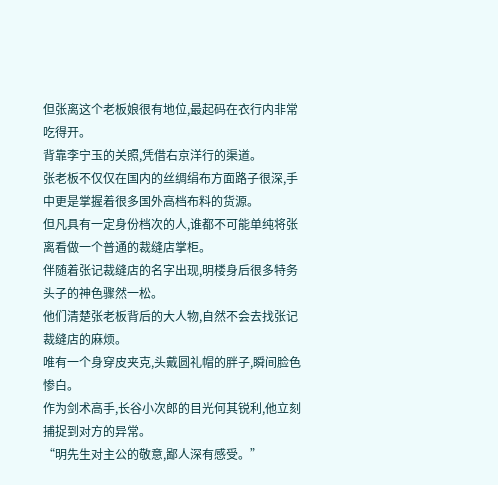但张离这个老板娘很有地位,最起码在衣行内非常吃得开。
背靠李宁玉的关照,凭借右京洋行的渠道。
张老板不仅仅在国内的丝绸绢布方面路子很深,手中更是掌握着很多国外高档布料的货源。
但凡具有一定身份档次的人,谁都不可能单纯将张离看做一个普通的裁缝店掌柜。
伴随着张记裁缝店的名字出现,明楼身后很多特务头子的神色骤然一松。
他们清楚张老板背后的大人物,自然不会去找张记裁缝店的麻烦。
唯有一个身穿皮夹克,头戴圆礼帽的胖子,瞬间脸色惨白。
作为剑术高手,长谷小次郎的目光何其锐利,他立刻捕捉到对方的异常。
“明先生对主公的敬意,鄙人深有感受。”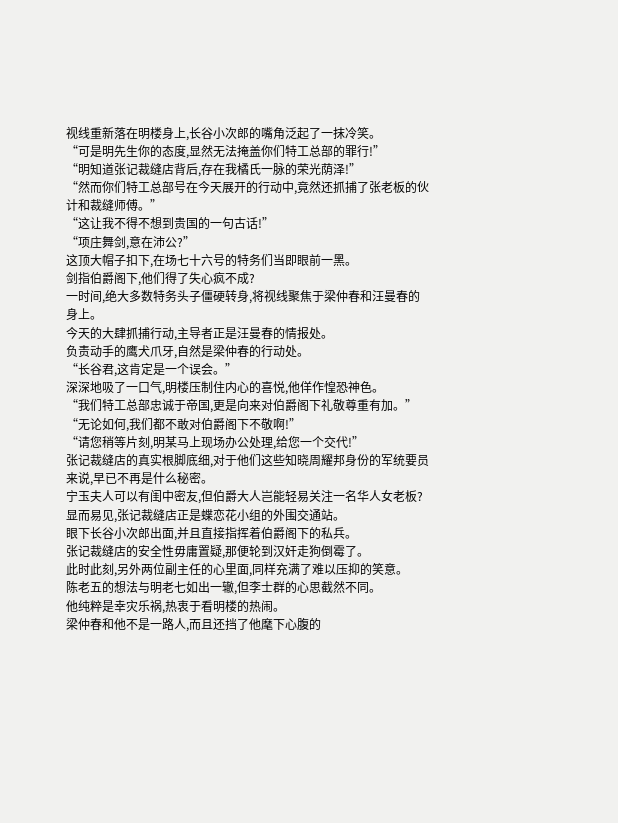视线重新落在明楼身上,长谷小次郎的嘴角泛起了一抹冷笑。
“可是明先生你的态度,显然无法掩盖你们特工总部的罪行!”
“明知道张记裁缝店背后,存在我橘氏一脉的荣光荫泽!”
“然而你们特工总部号在今天展开的行动中,竟然还抓捕了张老板的伙计和裁缝师傅。”
“这让我不得不想到贵国的一句古话!”
“项庄舞剑,意在沛公?”
这顶大帽子扣下,在场七十六号的特务们当即眼前一黑。
剑指伯爵阁下,他们得了失心疯不成?
一时间,绝大多数特务头子僵硬转身,将视线聚焦于梁仲春和汪曼春的身上。
今天的大肆抓捕行动,主导者正是汪曼春的情报处。
负责动手的鹰犬爪牙,自然是梁仲春的行动处。
“长谷君,这肯定是一个误会。”
深深地吸了一口气,明楼压制住内心的喜悦,他佯作惶恐神色。
“我们特工总部忠诚于帝国,更是向来对伯爵阁下礼敬尊重有加。”
“无论如何,我们都不敢对伯爵阁下不敬啊!”
“请您稍等片刻,明某马上现场办公处理,给您一个交代!”
张记裁缝店的真实根脚底细,对于他们这些知晓周耀邦身份的军统要员来说,早已不再是什么秘密。
宁玉夫人可以有闺中密友,但伯爵大人岂能轻易关注一名华人女老板?
显而易见,张记裁缝店正是蝶恋花小组的外围交通站。
眼下长谷小次郎出面,并且直接指挥着伯爵阁下的私兵。
张记裁缝店的安全性毋庸置疑,那便轮到汉奸走狗倒霉了。
此时此刻,另外两位副主任的心里面,同样充满了难以压抑的笑意。
陈老五的想法与明老七如出一辙,但李士群的心思截然不同。
他纯粹是幸灾乐祸,热衷于看明楼的热闹。
梁仲春和他不是一路人,而且还挡了他麾下心腹的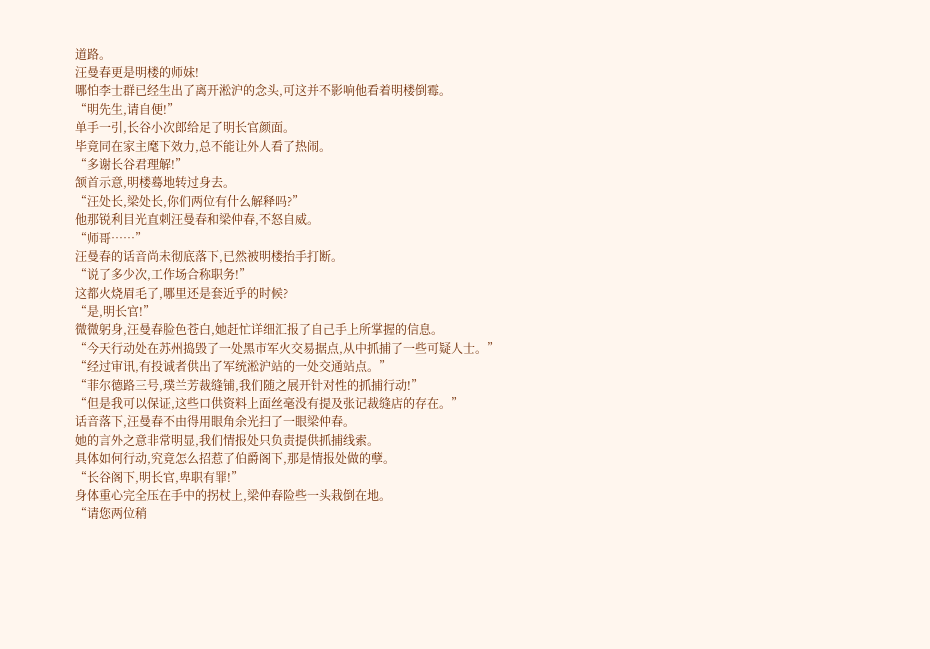道路。
汪曼春更是明楼的师妹!
哪怕李士群已经生出了离开淞沪的念头,可这并不影响他看着明楼倒霉。
“明先生,请自便!”
单手一引,长谷小次郎给足了明长官颜面。
毕竟同在家主麾下效力,总不能让外人看了热闹。
“多谢长谷君理解!”
颔首示意,明楼蓦地转过身去。
“汪处长,梁处长,你们两位有什么解释吗?”
他那锐利目光直刺汪曼春和梁仲春,不怒自威。
“师哥……”
汪曼春的话音尚未彻底落下,已然被明楼抬手打断。
“说了多少次,工作场合称职务!”
这都火烧眉毛了,哪里还是套近乎的时候?
“是,明长官!”
微微躬身,汪曼春脸色苍白,她赶忙详细汇报了自己手上所掌握的信息。
“今天行动处在苏州捣毁了一处黑市军火交易据点,从中抓捕了一些可疑人士。”
“经过审讯,有投诚者供出了军统淞沪站的一处交通站点。”
“菲尔德路三号,璞兰芳裁缝铺,我们随之展开针对性的抓捕行动!”
“但是我可以保证,这些口供资料上面丝毫没有提及张记裁缝店的存在。”
话音落下,汪曼春不由得用眼角余光扫了一眼梁仲春。
她的言外之意非常明显,我们情报处只负责提供抓捕线索。
具体如何行动,究竟怎么招惹了伯爵阁下,那是情报处做的孽。
“长谷阁下,明长官,卑职有罪!”
身体重心完全压在手中的拐杖上,梁仲春险些一头栽倒在地。
“请您两位稍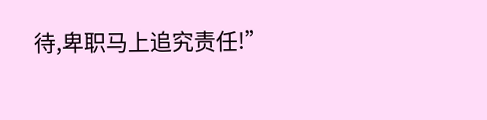待,卑职马上追究责任!”